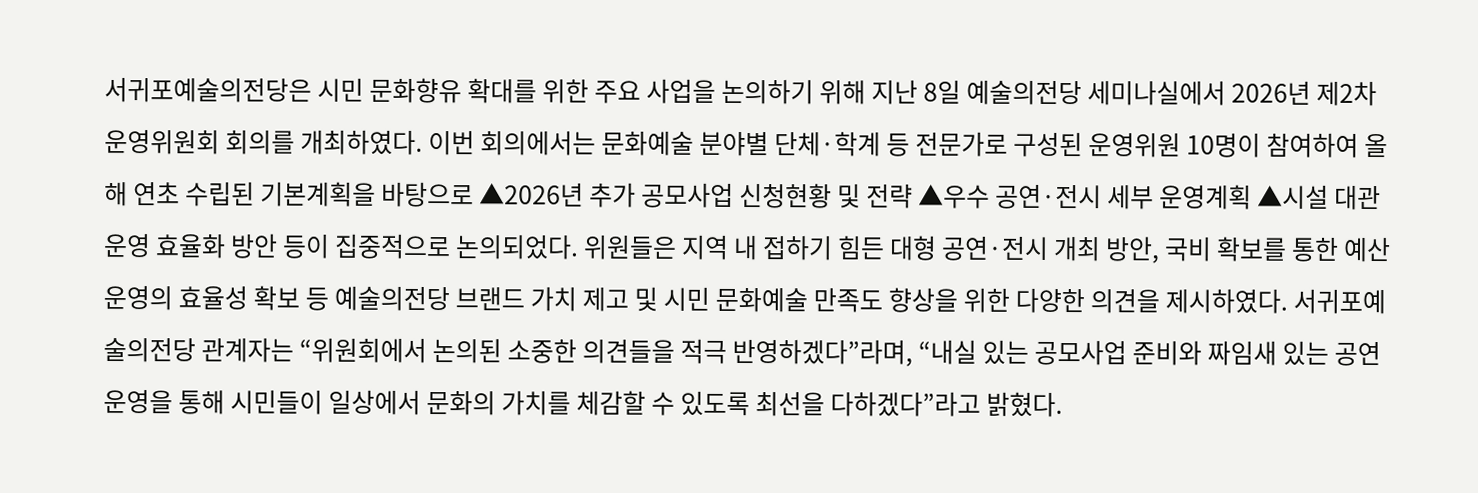서귀포예술의전당은 시민 문화향유 확대를 위한 주요 사업을 논의하기 위해 지난 8일 예술의전당 세미나실에서 2026년 제2차 운영위원회 회의를 개최하였다. 이번 회의에서는 문화예술 분야별 단체·학계 등 전문가로 구성된 운영위원 10명이 참여하여 올해 연초 수립된 기본계획을 바탕으로 ▲2026년 추가 공모사업 신청현황 및 전략 ▲우수 공연·전시 세부 운영계획 ▲시설 대관운영 효율화 방안 등이 집중적으로 논의되었다. 위원들은 지역 내 접하기 힘든 대형 공연·전시 개최 방안, 국비 확보를 통한 예산 운영의 효율성 확보 등 예술의전당 브랜드 가치 제고 및 시민 문화예술 만족도 향상을 위한 다양한 의견을 제시하였다. 서귀포예술의전당 관계자는 “위원회에서 논의된 소중한 의견들을 적극 반영하겠다”라며, “내실 있는 공모사업 준비와 짜임새 있는 공연 운영을 통해 시민들이 일상에서 문화의 가치를 체감할 수 있도록 최선을 다하겠다”라고 밝혔다.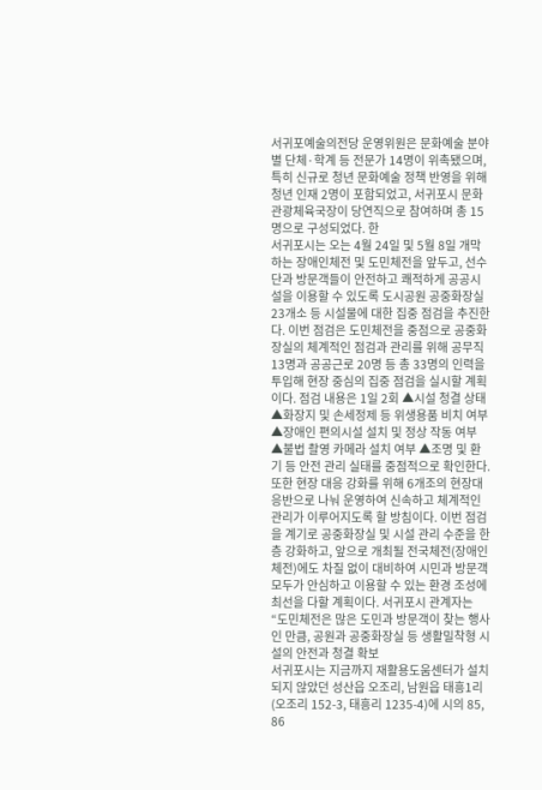서귀포예술의전당 운영위원은 문화예술 분야별 단체·학계 등 전문가 14명이 위촉됐으며, 특히 신규로 청년 문화예술 정책 반영을 위해 청년 인재 2명이 포함되었고, 서귀포시 문화관광체육국장이 당연직으로 참여하며 총 15명으로 구성되었다. 한
서귀포시는 오는 4월 24일 및 5월 8일 개막하는 장애인체전 및 도민체전을 앞두고, 선수단과 방문객들이 안전하고 쾌적하게 공공시설을 이용할 수 있도록 도시공원 공중화장실 23개소 등 시설물에 대한 집중 점검을 추진한다. 이번 점검은 도민체전을 중점으로 공중화장실의 체계적인 점검과 관리를 위해 공무직 13명과 공공근로 20명 등 총 33명의 인력을 투입해 현장 중심의 집중 점검을 실시할 계획이다. 점검 내용은 1일 2회 ▲시설 청결 상태 ▲화장지 및 손세정제 등 위생용품 비치 여부 ▲장애인 편의시설 설치 및 정상 작동 여부 ▲불법 촬영 카메라 설치 여부 ▲조명 및 환기 등 안전 관리 실태를 중점적으로 확인한다. 또한 현장 대응 강화를 위해 6개조의 현장대응반으로 나눠 운영하여 신속하고 체계적인 관리가 이루어지도록 할 방침이다. 이번 점검을 계기로 공중화장실 및 시설 관리 수준을 한층 강화하고, 앞으로 개최될 전국체전(장애인체전)에도 차질 없이 대비하여 시민과 방문객 모두가 안심하고 이용할 수 있는 환경 조성에 최선을 다할 계획이다. 서귀포시 관계자는 “도민체전은 많은 도민과 방문객이 찾는 행사인 만큼, 공원과 공중화장실 등 생활밀착형 시설의 안전과 청결 확보
서귀포시는 지금까지 재활용도움센터가 설치되지 않았던 성산읍 오조리, 남원읍 태흥1리(오조리 152-3, 태흥리 1235-4)에 시의 85, 86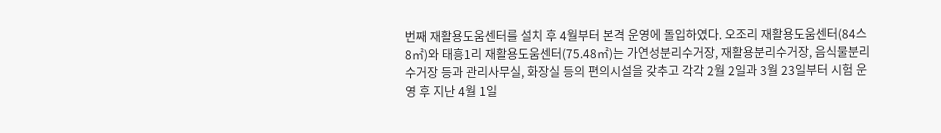번째 재활용도움센터를 설치 후 4월부터 본격 운영에 돌입하였다. 오조리 재활용도움센터(84스8㎡)와 태흥1리 재활용도움센터(75.48㎡)는 가연성분리수거장, 재활용분리수거장, 음식물분리수거장 등과 관리사무실, 화장실 등의 편의시설을 갖추고 각각 2월 2일과 3월 23일부터 시험 운영 후 지난 4월 1일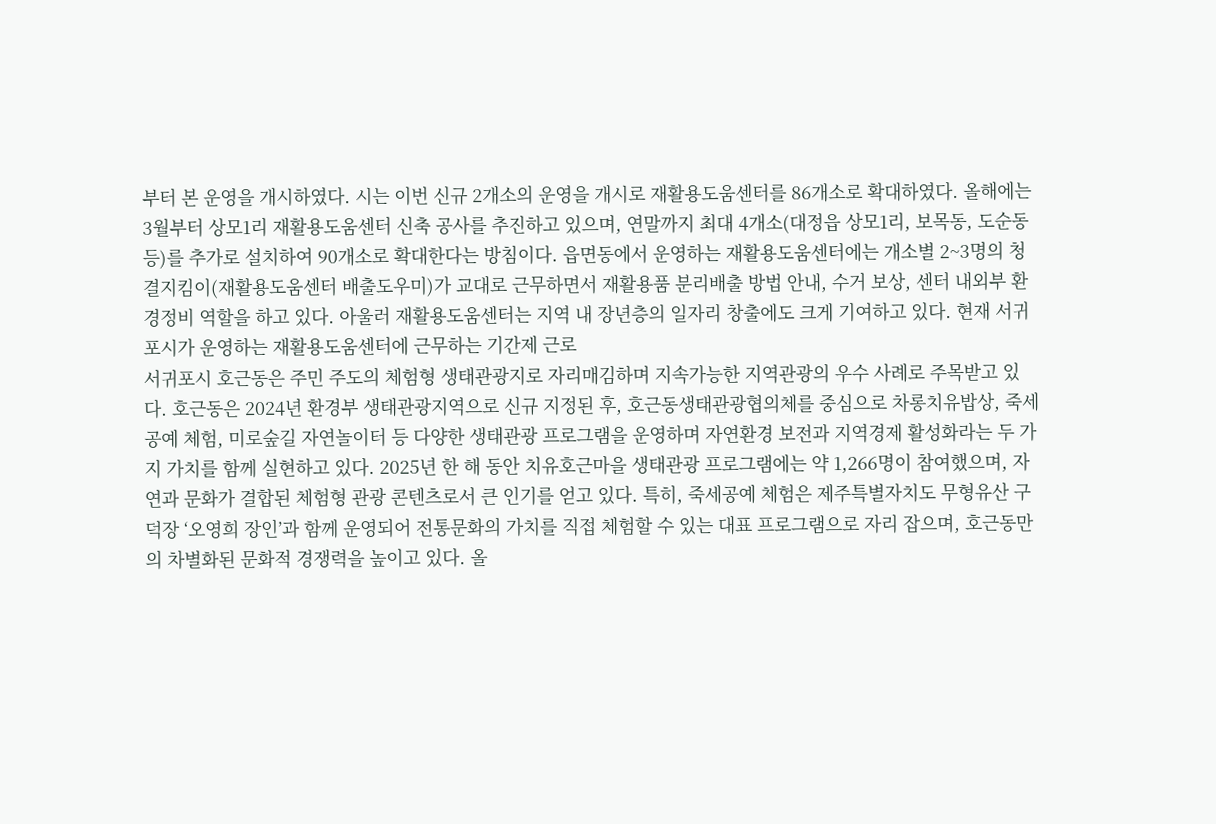부터 본 운영을 개시하였다. 시는 이번 신규 2개소의 운영을 개시로 재활용도움센터를 86개소로 확대하였다. 올해에는 3월부터 상모1리 재활용도움센터 신축 공사를 추진하고 있으며, 연말까지 최대 4개소(대정읍 상모1리, 보목동, 도순동 등)를 추가로 설치하여 90개소로 확대한다는 방침이다. 읍면동에서 운영하는 재활용도움센터에는 개소별 2~3명의 청결지킴이(재활용도움센터 배출도우미)가 교대로 근무하면서 재활용품 분리배출 방법 안내, 수거 보상, 센터 내외부 환경정비 역할을 하고 있다. 아울러 재활용도움센터는 지역 내 장년층의 일자리 창출에도 크게 기여하고 있다. 현재 서귀포시가 운영하는 재활용도움센터에 근무하는 기간제 근로
서귀포시 호근동은 주민 주도의 체험형 생태관광지로 자리매김하며 지속가능한 지역관광의 우수 사례로 주목받고 있다. 호근동은 2024년 환경부 생태관광지역으로 신규 지정된 후, 호근동생태관광협의체를 중심으로 차롱치유밥상, 죽세공예 체험, 미로숲길 자연놀이터 등 다양한 생태관광 프로그램을 운영하며 자연환경 보전과 지역경제 활성화라는 두 가지 가치를 함께 실현하고 있다. 2025년 한 해 동안 치유호근마을 생태관광 프로그램에는 약 1,266명이 참여했으며, 자연과 문화가 결합된 체험형 관광 콘텐츠로서 큰 인기를 얻고 있다. 특히, 죽세공예 체험은 제주특별자치도 무형유산 구덕장 ‘오영희 장인’과 함께 운영되어 전통문화의 가치를 직접 체험할 수 있는 대표 프로그램으로 자리 잡으며, 호근동만의 차별화된 문화적 경쟁력을 높이고 있다. 올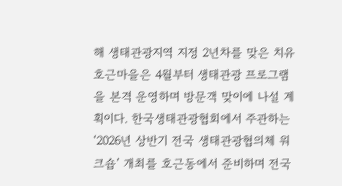해 생태관광지역 지정 2년차를 맞은 치유호근마을은 4월부터 생태관광 프로그램을 본격 운영하며 방문객 맞이에 나설 계획이다. 한국생태관광협회에서 주관하는‘2026년 상반기 전국 생태관광협의체 워크숍’ 개최를 호근동에서 준비하며 전국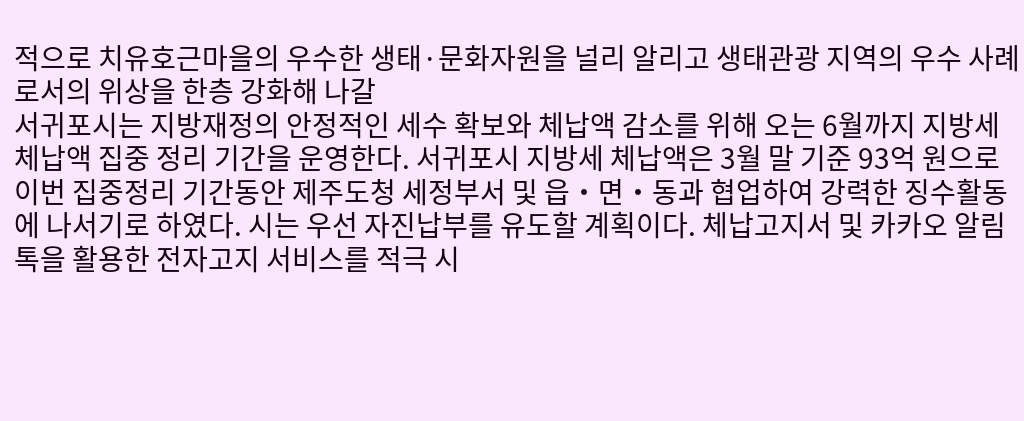적으로 치유호근마을의 우수한 생태·문화자원을 널리 알리고 생태관광 지역의 우수 사례로서의 위상을 한층 강화해 나갈
서귀포시는 지방재정의 안정적인 세수 확보와 체납액 감소를 위해 오는 6월까지 지방세 체납액 집중 정리 기간을 운영한다. 서귀포시 지방세 체납액은 3월 말 기준 93억 원으로 이번 집중정리 기간동안 제주도청 세정부서 및 읍・면・동과 협업하여 강력한 징수활동에 나서기로 하였다. 시는 우선 자진납부를 유도할 계획이다. 체납고지서 및 카카오 알림톡을 활용한 전자고지 서비스를 적극 시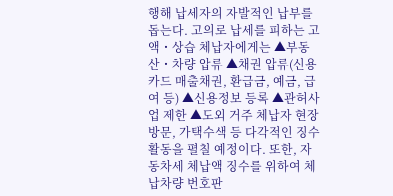행해 납세자의 자발적인 납부를 돕는다. 고의로 납세를 피하는 고액・상습 체납자에게는 ▲부동산・차량 압류 ▲채권 압류(신용카드 매출채권, 환급금, 예금, 급여 등) ▲신용정보 등록 ▲관허사업 제한 ▲도외 거주 체납자 현장 방문, 가택수색 등 다각적인 징수 활동을 펼칠 예정이다. 또한, 자동차세 체납액 징수를 위하여 체납차량 번호판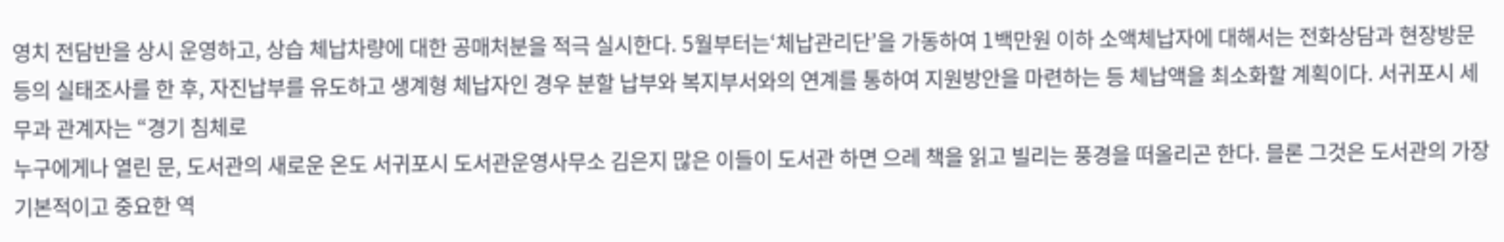영치 전담반을 상시 운영하고, 상습 체납차량에 대한 공매처분을 적극 실시한다. 5월부터는‘체납관리단’을 가동하여 1백만원 이하 소액체납자에 대해서는 전화상담과 현장방문 등의 실태조사를 한 후, 자진납부를 유도하고 생계형 체납자인 경우 분할 납부와 복지부서와의 연계를 통하여 지원방안을 마련하는 등 체납액을 최소화할 계획이다. 서귀포시 세무과 관계자는 “경기 침체로
누구에게나 열린 문, 도서관의 새로운 온도 서귀포시 도서관운영사무소 김은지 많은 이들이 도서관 하면 으레 책을 읽고 빌리는 풍경을 떠올리곤 한다. 믈론 그것은 도서관의 가장 기본적이고 중요한 역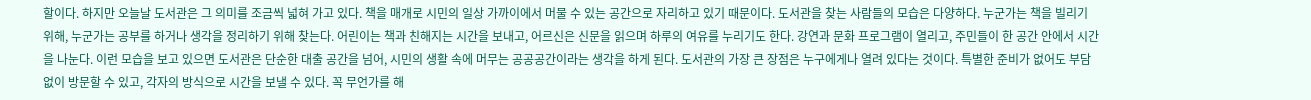할이다. 하지만 오늘날 도서관은 그 의미를 조금씩 넓혀 가고 있다. 책을 매개로 시민의 일상 가까이에서 머물 수 있는 공간으로 자리하고 있기 때문이다. 도서관을 찾는 사람들의 모습은 다양하다. 누군가는 책을 빌리기 위해, 누군가는 공부를 하거나 생각을 정리하기 위해 찾는다. 어린이는 책과 친해지는 시간을 보내고, 어르신은 신문을 읽으며 하루의 여유를 누리기도 한다. 강연과 문화 프로그램이 열리고, 주민들이 한 공간 안에서 시간을 나눈다. 이런 모습을 보고 있으면 도서관은 단순한 대출 공간을 넘어, 시민의 생활 속에 머무는 공공공간이라는 생각을 하게 된다. 도서관의 가장 큰 장점은 누구에게나 열려 있다는 것이다. 특별한 준비가 없어도 부담 없이 방문할 수 있고, 각자의 방식으로 시간을 보낼 수 있다. 꼭 무언가를 해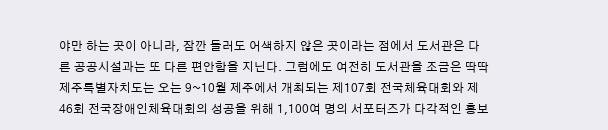야만 하는 곳이 아니라, 잠깐 들러도 어색하지 않은 곳이라는 점에서 도서관은 다른 공공시설과는 또 다른 편안함을 지닌다. 그럼에도 여전히 도서관을 조금은 딱딱
제주특별자치도는 오는 9~10월 제주에서 개최되는 제107회 전국체육대회와 제46회 전국장애인체육대회의 성공을 위해 1,100여 명의 서포터즈가 다각적인 홍보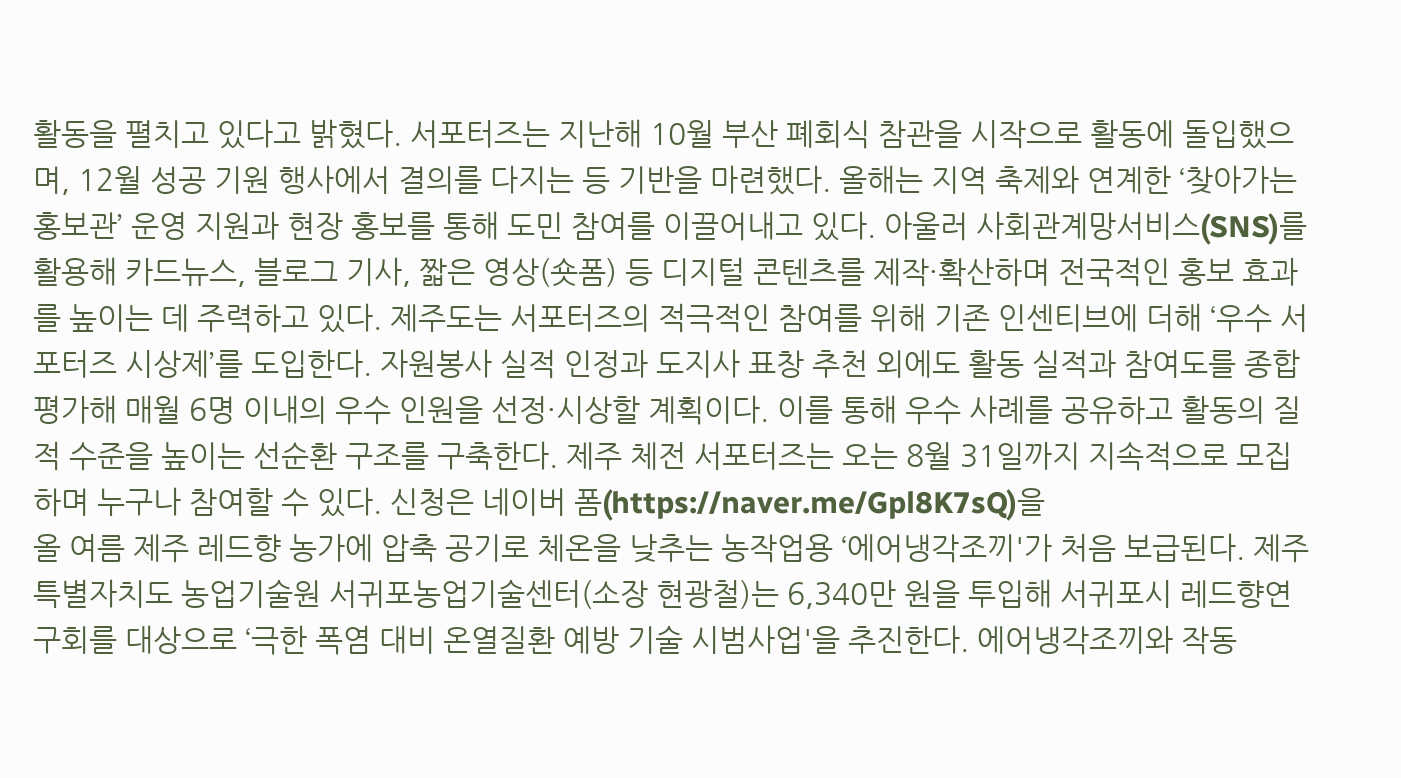활동을 펼치고 있다고 밝혔다. 서포터즈는 지난해 10월 부산 폐회식 참관을 시작으로 활동에 돌입했으며, 12월 성공 기원 행사에서 결의를 다지는 등 기반을 마련했다. 올해는 지역 축제와 연계한 ‘찾아가는 홍보관’ 운영 지원과 현장 홍보를 통해 도민 참여를 이끌어내고 있다. 아울러 사회관계망서비스(SNS)를 활용해 카드뉴스, 블로그 기사, 짧은 영상(숏폼) 등 디지털 콘텐츠를 제작·확산하며 전국적인 홍보 효과를 높이는 데 주력하고 있다. 제주도는 서포터즈의 적극적인 참여를 위해 기존 인센티브에 더해 ‘우수 서포터즈 시상제’를 도입한다. 자원봉사 실적 인정과 도지사 표창 추천 외에도 활동 실적과 참여도를 종합 평가해 매월 6명 이내의 우수 인원을 선정·시상할 계획이다. 이를 통해 우수 사례를 공유하고 활동의 질적 수준을 높이는 선순환 구조를 구축한다. 제주 체전 서포터즈는 오는 8월 31일까지 지속적으로 모집하며 누구나 참여할 수 있다. 신청은 네이버 폼(https://naver.me/Gpl8K7sQ)을
올 여름 제주 레드향 농가에 압축 공기로 체온을 낮추는 농작업용 ‘에어냉각조끼'가 처음 보급된다. 제주특별자치도 농업기술원 서귀포농업기술센터(소장 현광철)는 6,340만 원을 투입해 서귀포시 레드향연구회를 대상으로 ‘극한 폭염 대비 온열질환 예방 기술 시범사업'을 추진한다. 에어냉각조끼와 작동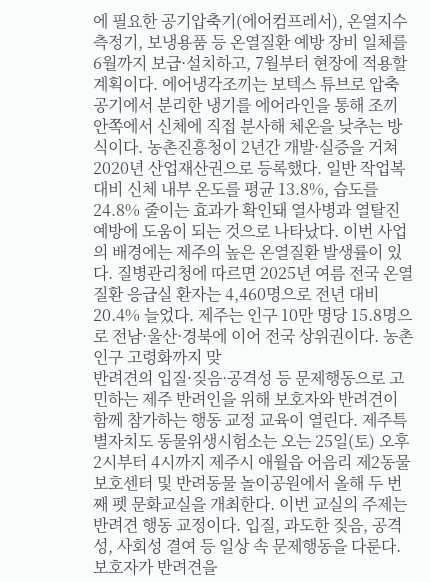에 필요한 공기압축기(에어컴프레서), 온열지수 측정기, 보냉용품 등 온열질환 예방 장비 일체를 6월까지 보급·설치하고, 7월부터 현장에 적용할 계획이다. 에어냉각조끼는 보텍스 튜브로 압축 공기에서 분리한 냉기를 에어라인을 통해 조끼 안쪽에서 신체에 직접 분사해 체온을 낮추는 방식이다. 농촌진흥청이 2년간 개발·실증을 거쳐 2020년 산업재산권으로 등록했다. 일반 작업복 대비 신체 내부 온도를 평균 13.8%, 습도를 24.8% 줄이는 효과가 확인돼 열사병과 열탈진 예방에 도움이 되는 것으로 나타났다. 이번 사업의 배경에는 제주의 높은 온열질환 발생률이 있다. 질병관리청에 따르면 2025년 여름 전국 온열질환 응급실 환자는 4,460명으로 전년 대비 20.4% 늘었다. 제주는 인구 10만 명당 15.8명으로 전남·울산·경북에 이어 전국 상위권이다. 농촌 인구 고령화까지 맞
반려견의 입질·짖음·공격성 등 문제행동으로 고민하는 제주 반려인을 위해 보호자와 반려견이 함께 참가하는 행동 교정 교육이 열린다. 제주특별자치도 동물위생시험소는 오는 25일(토) 오후 2시부터 4시까지 제주시 애월읍 어음리 제2동물보호센터 및 반려동물 놀이공원에서 올해 두 번째 펫 문화교실을 개최한다. 이번 교실의 주제는 반려견 행동 교정이다. 입질, 과도한 짖음, 공격성, 사회성 결여 등 일상 속 문제행동을 다룬다. 보호자가 반려견을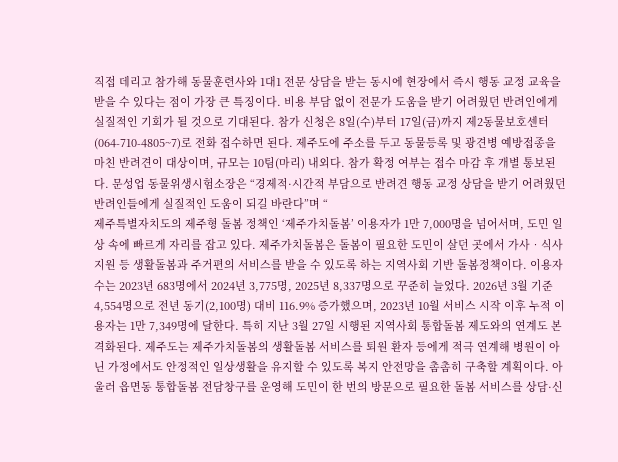직접 데리고 참가해 동물훈련사와 1대1 전문 상담을 받는 동시에 현장에서 즉시 행동 교정 교육을 받을 수 있다는 점이 가장 큰 특징이다. 비용 부담 없이 전문가 도움을 받기 어려웠던 반려인에게 실질적인 기회가 될 것으로 기대된다. 참가 신청은 8일(수)부터 17일(금)까지 제2동물보호센터(064-710-4805~7)로 전화 접수하면 된다. 제주도에 주소를 두고 동물등록 및 광견병 예방접종을 마친 반려견이 대상이며, 규모는 10팀(마리) 내외다. 참가 확정 여부는 접수 마감 후 개별 통보된다. 문성업 동물위생시험소장은 “경제적·시간적 부담으로 반려견 행동 교정 상담을 받기 어려웠던 반려인들에게 실질적인 도움이 되길 바란다”며 “
제주특별자치도의 제주형 돌봄 정책인 ‘제주가치돌봄’ 이용자가 1만 7,000명을 넘어서며, 도민 일상 속에 빠르게 자리를 잡고 있다. 제주가치돌봄은 돌봄이 필요한 도민이 살던 곳에서 가사‧식사 지원 등 생활돌봄과 주거편의 서비스를 받을 수 있도록 하는 지역사회 기반 돌봄정책이다. 이용자 수는 2023년 683명에서 2024년 3,775명, 2025년 8,337명으로 꾸준히 늘었다. 2026년 3월 기준 4,554명으로 전년 동기(2,100명) 대비 116.9% 증가했으며, 2023년 10월 서비스 시작 이후 누적 이용자는 1만 7,349명에 달한다. 특히 지난 3월 27일 시행된 지역사회 통합돌봄 제도와의 연계도 본격화된다. 제주도는 제주가치돌봄의 생활돌봄 서비스를 퇴원 환자 등에게 적극 연계해 병원이 아닌 가정에서도 안정적인 일상생활을 유지할 수 있도록 복지 안전망을 촘촘히 구축할 계획이다. 아울러 읍면동 통합돌봄 전담창구를 운영해 도민이 한 번의 방문으로 필요한 돌봄 서비스를 상담·신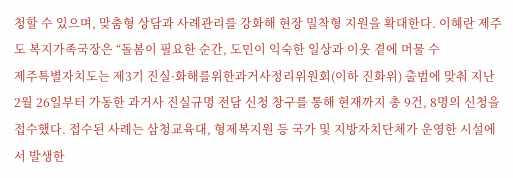청할 수 있으며, 맞춤형 상담과 사례관리를 강화해 현장 밀착형 지원을 확대한다. 이혜란 제주도 복지가족국장은 “돌봄이 필요한 순간, 도민이 익숙한 일상과 이웃 곁에 머물 수
제주특별자치도는 제3기 진실·화해를위한과거사정리위원회(이하 진화위) 출범에 맞춰 지난 2월 26일부터 가동한 과거사 진실규명 전담 신청 창구를 통해 현재까지 총 9건, 8명의 신청을 접수했다. 접수된 사례는 삼청교육대, 형제복지원 등 국가 및 지방자치단체가 운영한 시설에서 발생한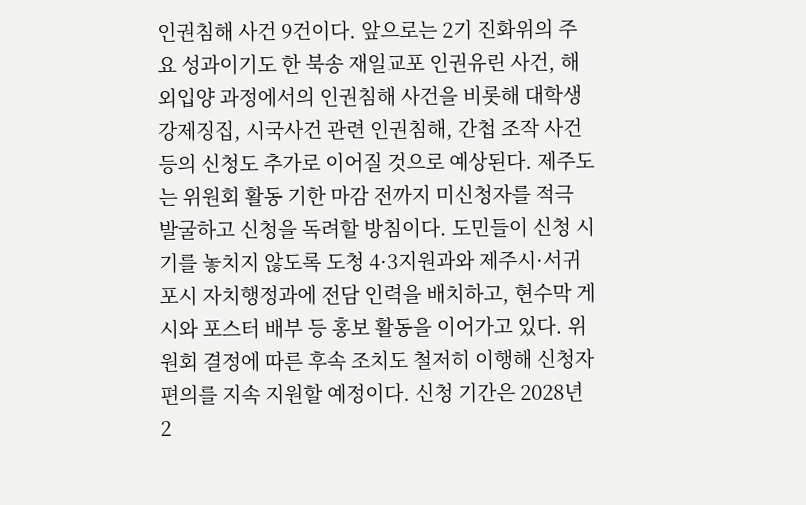인권침해 사건 9건이다. 앞으로는 2기 진화위의 주요 성과이기도 한 북송 재일교포 인권유린 사건, 해외입양 과정에서의 인권침해 사건을 비롯해 대학생 강제징집, 시국사건 관련 인권침해, 간첩 조작 사건 등의 신청도 추가로 이어질 것으로 예상된다. 제주도는 위원회 활동 기한 마감 전까지 미신청자를 적극 발굴하고 신청을 독려할 방침이다. 도민들이 신청 시기를 놓치지 않도록 도청 4·3지원과와 제주시·서귀포시 자치행정과에 전담 인력을 배치하고, 현수막 게시와 포스터 배부 등 홍보 활동을 이어가고 있다. 위원회 결정에 따른 후속 조치도 철저히 이행해 신청자 편의를 지속 지원할 예정이다. 신청 기간은 2028년 2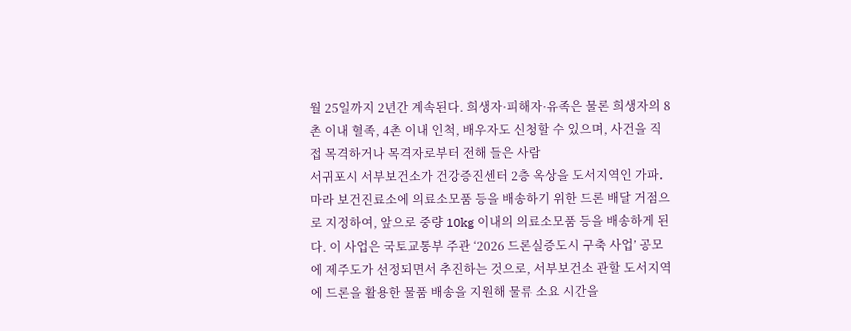월 25일까지 2년간 계속된다. 희생자·피해자·유족은 물론 희생자의 8촌 이내 혈족, 4촌 이내 인척, 배우자도 신청할 수 있으며, 사건을 직접 목격하거나 목격자로부터 전해 들은 사람
서귀포시 서부보건소가 건강증진센터 2층 옥상을 도서지역인 가파․마라 보건진료소에 의료소모품 등을 배송하기 위한 드론 배달 거점으로 지정하여, 앞으로 중량 10kg 이내의 의료소모품 등을 배송하게 된다. 이 사업은 국토교통부 주관 ‘2026 드론실증도시 구축 사업’ 공모에 제주도가 선정되면서 추진하는 것으로, 서부보건소 관할 도서지역에 드론을 활용한 물품 배송을 지원해 물류 소요 시간을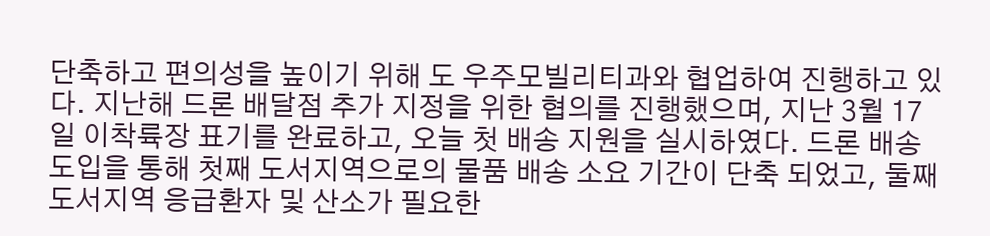단축하고 편의성을 높이기 위해 도 우주모빌리티과와 협업하여 진행하고 있다. 지난해 드론 배달점 추가 지정을 위한 협의를 진행했으며, 지난 3월 17일 이착륙장 표기를 완료하고, 오늘 첫 배송 지원을 실시하였다. 드론 배송 도입을 통해 첫째 도서지역으로의 물품 배송 소요 기간이 단축 되었고, 둘째 도서지역 응급환자 및 산소가 필요한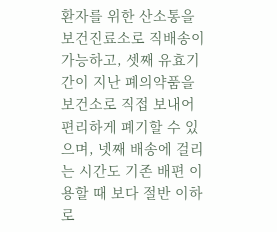환자를 위한 산소통을 보건진료소로 직배송이 가능하고, 셋째 유효기간이 지난 폐의약품을 보건소로 직접 보내어 편리하게 폐기할 수 있으며, 넷째 배송에 걸리는 시간도 기존 배편 이용할 때 보다 절반 이하로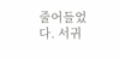줄어들었다. 서귀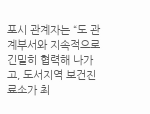포시 관계자는 “도 관계부서와 지속적으로 긴밀히 협력해 나가고, 도서지역 보건진료소가 최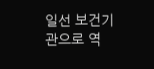일선 보건기관으로 역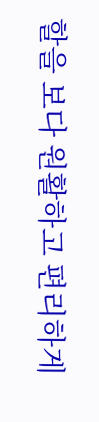할을 보다 원활하고 편리하게